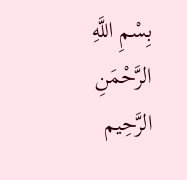بِسْمِ اللَّهِ الرَّحْمَنِ الرَّحِيم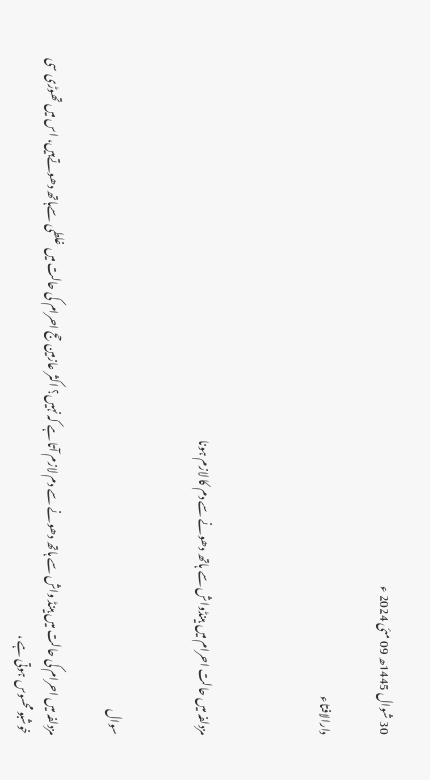30 شوال 1445ھ 09 مئی 2024 ء

دارالافتاء



مزدلفہ میں حالت احرام میں ہینڈواش سے ہاتھ دھونے سے دم کا لازم ہونا


سوال

مزدلفہ میں احرام کی حالت میں ہینڈ واش سے ہاتھ دھونے سے دم لازم آتا ہے کہ نہیں؟ اکثر عازمین حج احرام کی حالت میں غلطی سےہاتھ دھوتےہیں، اس میں تھوڑی سی خوشبو محسوس ہوتی ہے ،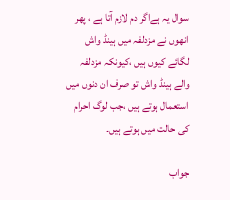سوال یہ ہےاگر دم لازم آتا ہے ، پھر انھوں نے مزدلفہ میں ہینڈ واش لگائے کیوں ہیں ،کیونکہ مزدلفہ والے ہینڈ واش تو صرف ان دنوں میں استعمال ہوتے ہیں ،جب لوگ احرام کی حالت میں ہوتے ہیں۔

جواب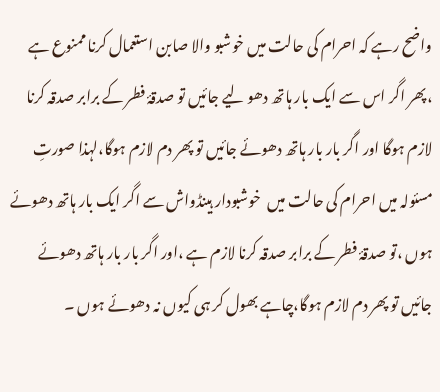واضح رہے کہ احرام کی حالت میں خوشبو والا صابن استعمال کرنا ممنوع ہے ،پھر اگر اس سے ایک بار ہاتھ دھو لیے جائیں تو صدقۂ فطر کے برابر صدقہ کرنا لازم ہوگا اور اگر بار بار ہاتھ دھوئے جائیں تو پھر دم لازم ہوگا،لہذا صورتِ مسئولہ میں احرام کی حالت میں  خوشبودار ہینڈواش سے اگر ایک بار ہاتھ دھوئے ہوں ،تو صدقۂ فطر کے برابر صدقہ کرنا لازم ہے ،اور اگر بار بار ہاتھ دھوئے جائیں تو پھر دم لازم ہوگا،چاہے بھول کر ہی کیوں نہ دھوئے ہوں ۔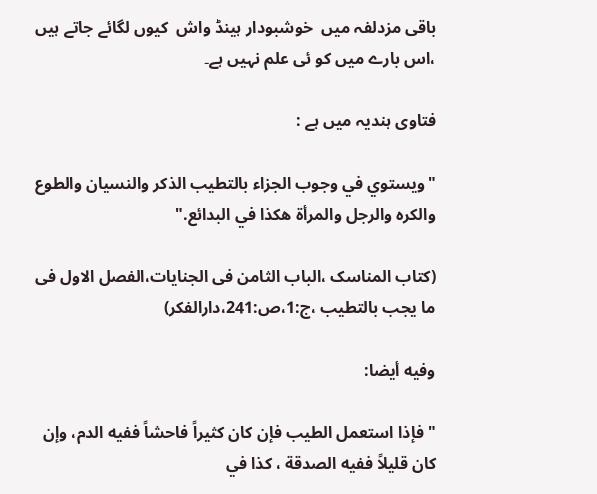باقی مزدلفہ میں  خوشبودار ہینڈ واش  کیوں لگائے جاتے ہیں ،اس بارے میں کو ئی علم نہیں ہے۔

فتاوی ہندیہ میں ہے :

"ويستوي في وجوب الجزاء بالتطيب الذكر والنسيان والطوع والكره والرجل والمرأة هكذا في البدائع."

(کتاب المناسک ،الباب الثامن فی الجنایات،الفصل الاول فی ما یجب بالتطیب ،ج:1،ص:241،دارالفکر)

وفيه أيضا:

"فإذا استعمل الطيب فإن كان كثيراً فاحشاً ففيه الدم، وإن كان قليلاً ففيه الصدقة ، كذا في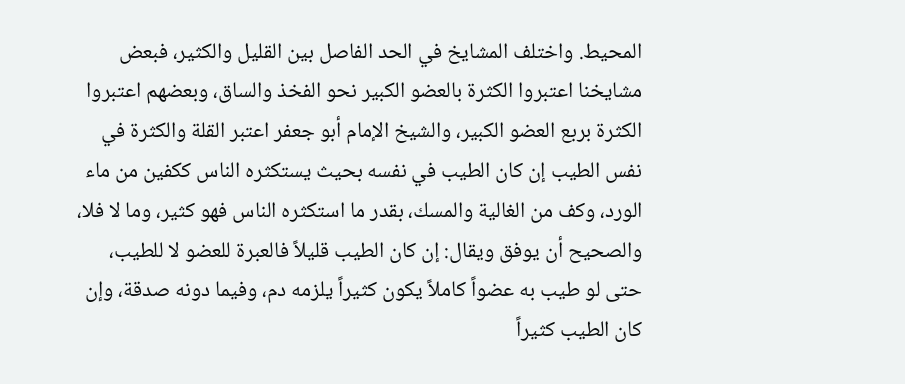المحيط. واختلف المشايخ في الحد الفاصل بين القليل والكثير، فبعض مشايخنا اعتبروا الكثرة بالعضو الكبير نحو الفخذ والساق، وبعضهم اعتبروا الكثرة بربع العضو الكبير، والشيخ الإمام أبو جعفر اعتبر القلة والكثرة في نفس الطيب إن كان الطيب في نفسه بحيث يستكثره الناس ككفين من ماء الورد، وكف من الغالية والمسك، بقدر ما استكثره الناس فهو كثير، وما لا فلا، والصحيح أن يوفق ويقال: إن كان الطيب قليلاً فالعبرة للعضو لا للطيب، حتى لو طيب به عضواً كاملاً يكون كثيراً يلزمه دم، وفيما دونه صدقة، وإن كان الطيب كثيراً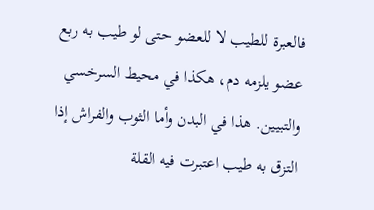فالعبرة للطيب لا للعضو حتى لو طيب به ربع عضو يلزمه دم، هكذا في محيط السرخسي والتبيين. هذا في البدن وأما الثوب والفراش إذا التزق به طيب اعتبرت فيه القلة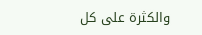والكثرة على كل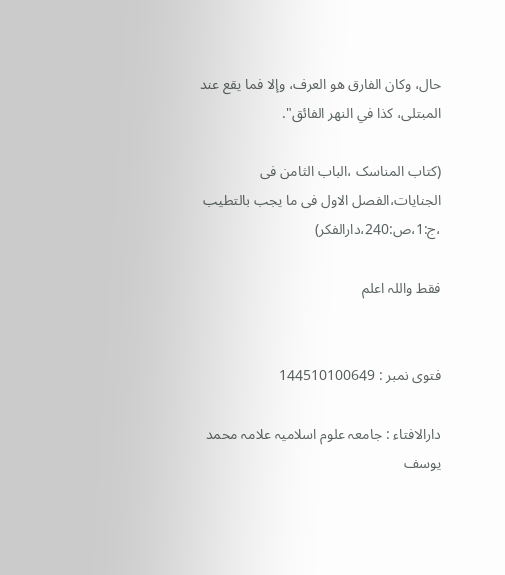حال، وكان الفارق هو العرف، وإلا فما يقع عند المبتلى، كذا في النهر الفائق".

(کتاب المناسک ،الباب الثامن فی الجنایات،الفصل الاول فی ما یجب بالتطیب ،ج:1،ص:240،دارالفکر)

فقط واللہ اعلم


فتوی نمبر : 144510100649

دارالافتاء : جامعہ علوم اسلامیہ علامہ محمد یوسف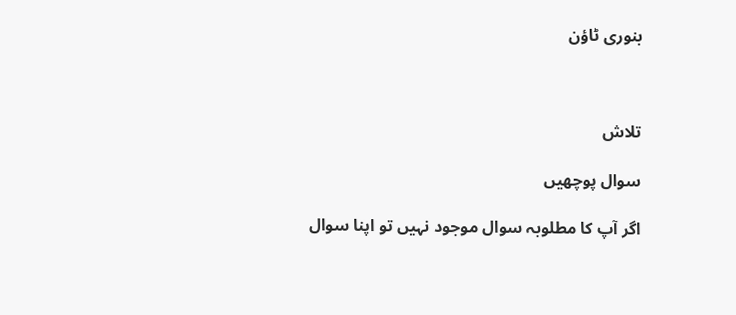بنوری ٹاؤن



تلاش

سوال پوچھیں

اگر آپ کا مطلوبہ سوال موجود نہیں تو اپنا سوال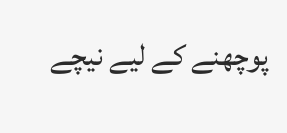پوچھنے کے لیے نیچے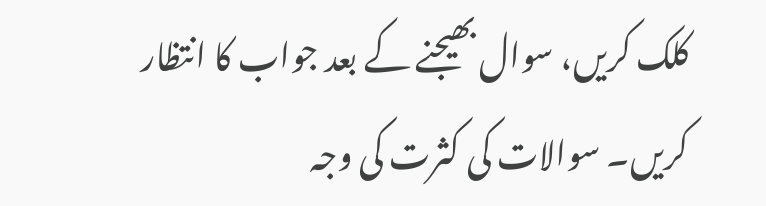کلک کریں، سوال بھیجنے کے بعد جواب کا انتظار کریں۔ سوالات کی کثرت کی وجہ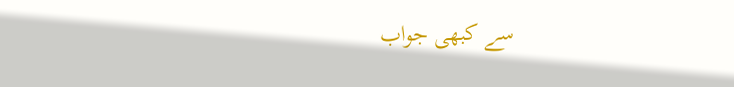سے کبھی جواب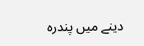دینے میں پندرہ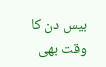بیس دن کا وقت بھی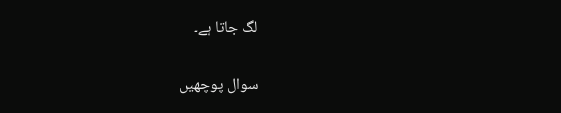لگ جاتا ہے۔

سوال پوچھیں